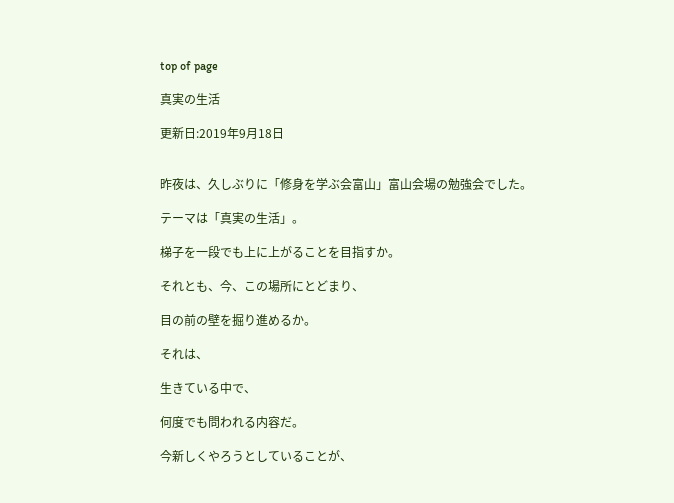top of page

真実の生活

更新日:2019年9月18日


昨夜は、久しぶりに「修身を学ぶ会富山」富山会場の勉強会でした。

テーマは「真実の生活」。

梯子を一段でも上に上がることを目指すか。

それとも、今、この場所にとどまり、

目の前の壁を掘り進めるか。

それは、

生きている中で、

何度でも問われる内容だ。

今新しくやろうとしていることが、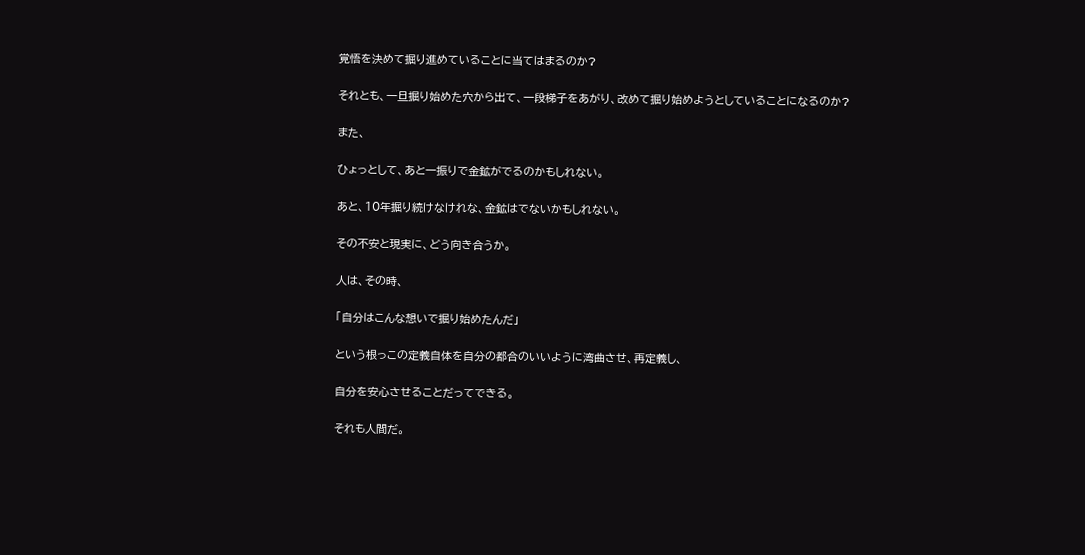覚悟を決めて掘り進めていることに当てはまるのか?

それとも、一旦掘り始めた穴から出て、一段梯子をあがり、改めて掘り始めようとしていることになるのか?

また、

ひょっとして、あと一振りで金鉱がでるのかもしれない。

あと、10年掘り続けなけれな、金鉱はでないかもしれない。

その不安と現実に、どう向き合うか。

人は、その時、

「自分はこんな想いで掘り始めたんだ」

という根っこの定義自体を自分の都合のいいように湾曲させ、再定義し、

自分を安心させることだってできる。

それも人間だ。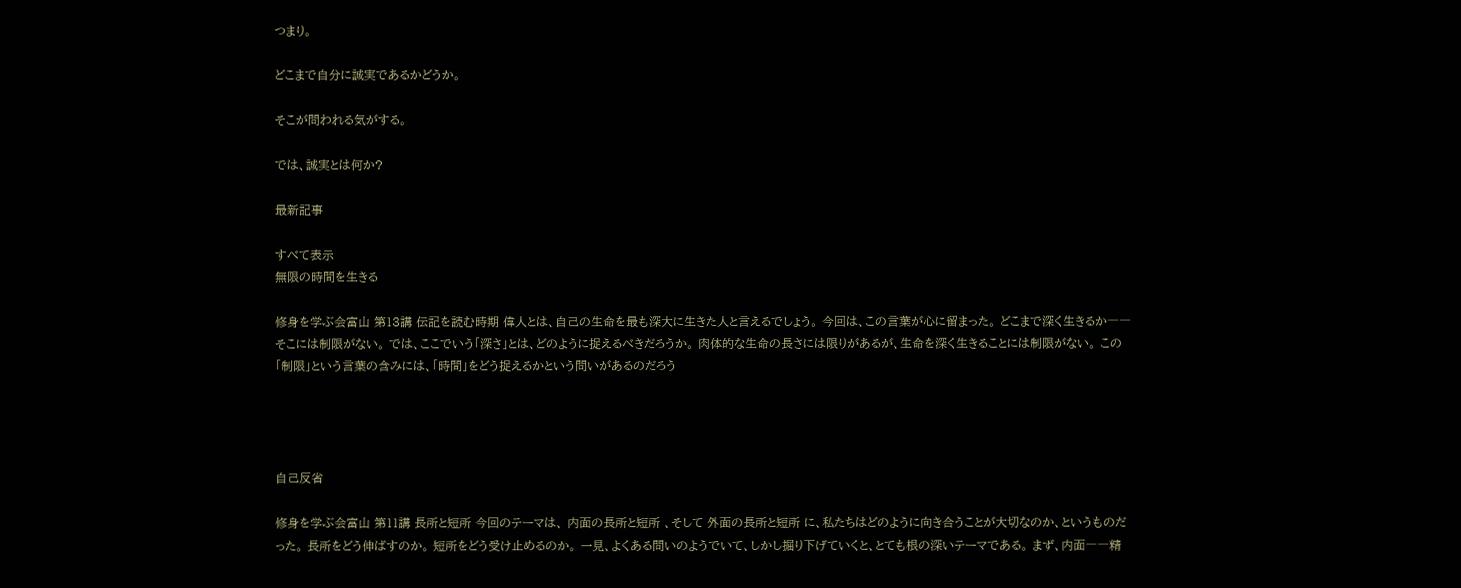つまり。

どこまで自分に誠実であるかどうか。

そこが問われる気がする。

では、誠実とは何か?

最新記事

すべて表示
無限の時間を生きる

修身を学ぶ会富山 第13講 伝記を読む時期 偉人とは、自己の生命を最も深大に生きた人と言えるでしょう。 今回は、この言葉が心に留まった。 どこまで深く生きるか――そこには制限がない。 では、ここでいう「深さ」とは、どのように捉えるべきだろうか。 肉体的な生命の長さには限りがあるが、生命を深く生きることには制限がない。 この「制限」という言葉の含みには、「時間」をどう捉えるかという問いがあるのだろう




自己反省

修身を学ぶ会富山 第11講 長所と短所 今回のテーマは、 内面の長所と短所 、そして 外面の長所と短所 に、私たちはどのように向き合うことが大切なのか、というものだった。 長所をどう伸ばすのか。 短所をどう受け止めるのか。 一見、よくある問いのようでいて、しかし掘り下げていくと、とても根の深いテーマである。 まず、内面――精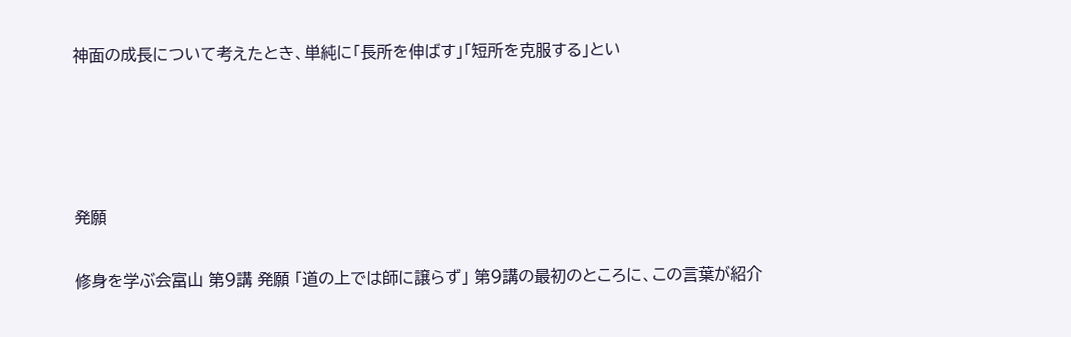神面の成長について考えたとき、単純に「長所を伸ばす」「短所を克服する」とい




発願

修身を学ぶ会富山 第9講 発願 「道の上では師に譲らず」 第9講の最初のところに、この言葉が紹介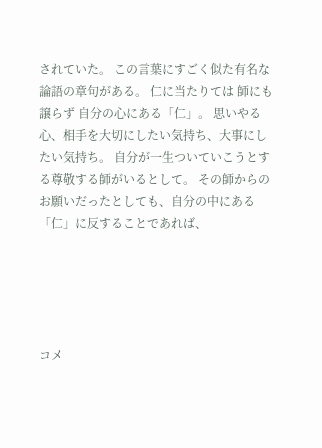されていた。 この言葉にすごく似た有名な論語の章句がある。 仁に当たりては 師にも譲らず 自分の心にある「仁」。 思いやる心、相手を大切にしたい気持ち、大事にしたい気持ち。 自分が一生ついていこうとする尊敬する師がいるとして。 その師からのお願いだったとしても、自分の中にある「仁」に反することであれば、





コメ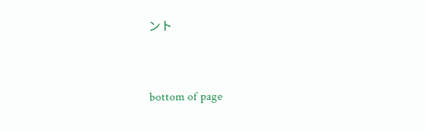ント


bottom of page